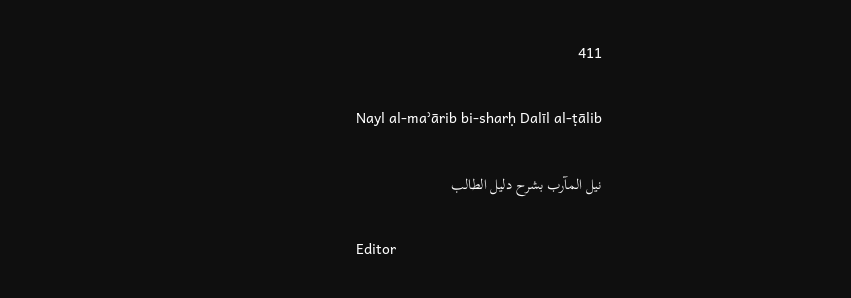411

Nayl al-maʾārib bi-sharḥ Dalīl al-ṭālib

نيل المآرب بشرح دليل الطالب

Editor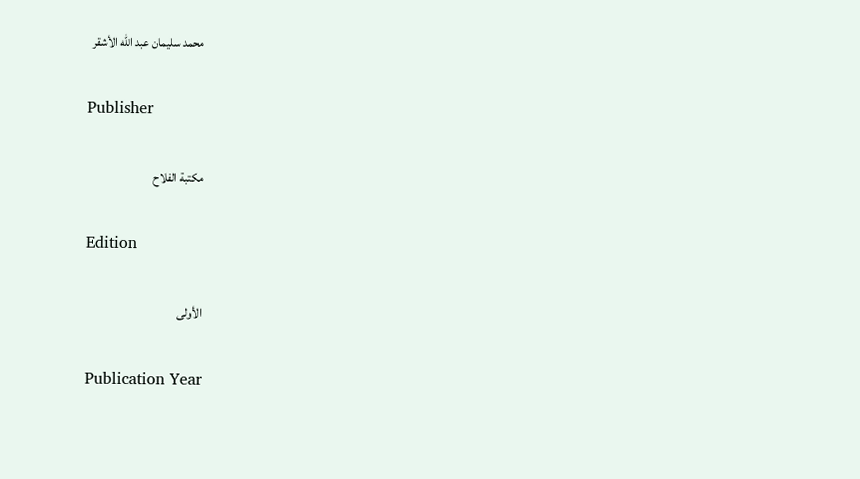محمد سليمان عبد الله الأشقر

Publisher

مكتبة الفلاح

Edition

الأولى

Publication Year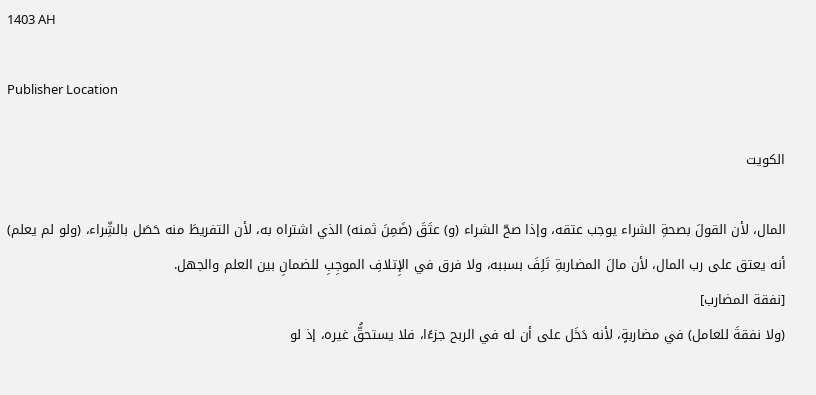1403 AH

Publisher Location

الكويت

المال، لأن القولَ بصحةِ الشراء يوجب عتقه، وإذا صحّ الشراء (و) عتَقَ (ضَمِنَ ثمنه) الذي اشتراه به، لأن التفريطَ منه حَصَل بالشِّراء، (ولو لم يعلم) أنه يعتق على رب المال، لأن مالَ المضاربةِ تَلِفَ بسببه، ولا فرق في الإِتلافِ الموجِبِ للضمانِ بين العلم والجهل.
[نفقة المضارب]
(ولا نفقةَ للعامل) في مضاربةٍ، لأنه دَخَل على أن له في الربح جزءًا، فلا يستحقُّ غيره، إذ لو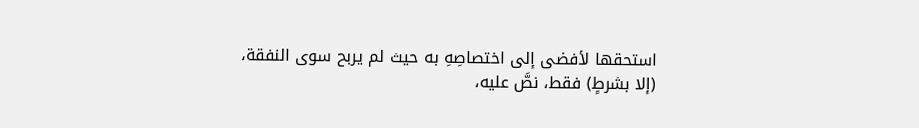استحقها لأفضى إلى اختصاصِهِ به حيث لم يربح سوى النفقة، (إلا بشرطٍ) فقط، نصَّ عليه،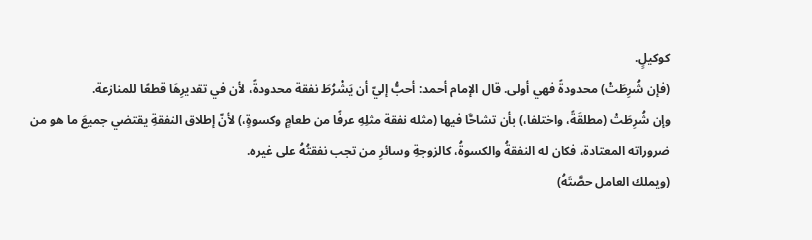كوكيلٍ.
(فإن شُرِطَتْ) محدودةً فهي أولى. قال الإمام أحمد: أحبُّ إليّ أن يَشْرُطَ نفقة محدودةً، لأن في تقديرِهَا قطعًا للمنازعة.
وإن شُرِطَتْ (مطلقَةً، واختلفا،) بأن تشاحَّا فيها (مثله نفقة مثلِهِ عرفًا من طعامٍ وكسوةٍ،) لأنّ إطلاق النفقةِ يقتضي جميعَ ما هو من ضروراته المعتادة، فكان له النفقةُ والكسوةُ، كالزوجةِ وسائرِ من تجب نفقتُهُ على غيره.
(ويملك العامل حصَّتَهُ)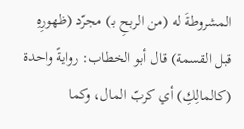المشروطةَ له (من الربحِ بـ) مجرّد (ظهورِهِ قبل القسمة) قال أبو الخطاب: روايةً واحدة (كالمالِكِ) أي كربّ المال، وكما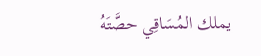يملك المُسَاقِي حصَّتَهُ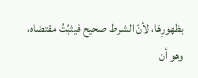بظهورِهَا، لأنّ الشرط صحيح فيثبُتُ مقتضاه، وهو أن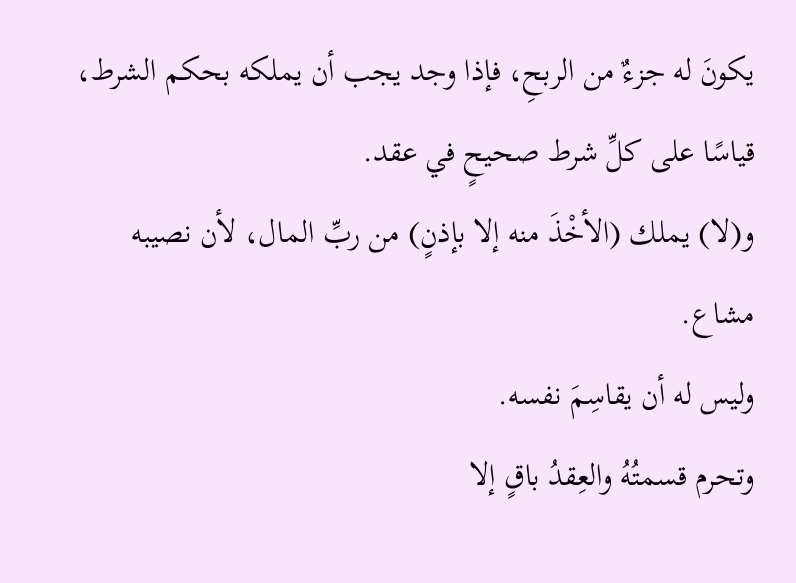يكونَ له جزءٌ من الربحِ، فإذا وجد يجب أن يملكه بحكم الشرط، قياسًا على كلِّ شرط صحيحٍ في عقد.
و(لا) يملك (الأخْذَ منه إلا بإذنٍ) من ربِّ المال، لأن نصيبه مشاع.
وليس له أن يقاسِمَ نفسه.
وتحرم قسمتُهُ والعِقدُ باقٍ إلا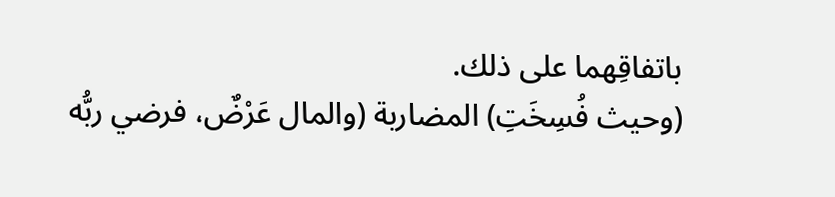باتفاقِهما على ذلك.
(وحيث فُسِخَتِ) المضاربة (والمال عَرْضٌ، فرضي ربُّه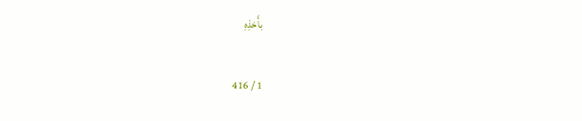بأَخذِهِ

1 / 416